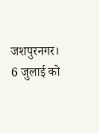जशपुरनगर। 6 जुलाई को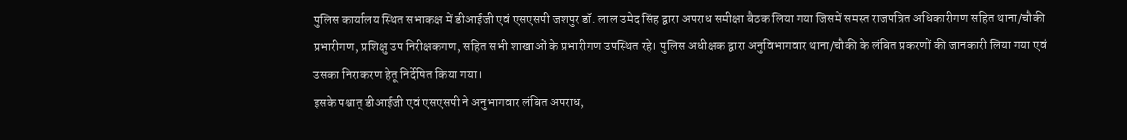पुलिस कार्यालय स्थित सभाकक्ष में डीआईजी एवं एसएसपी जशपुर डॉ. लाल उमेद सिंह द्वारा अपराध समीक्षा बैठक लिया गया जिसमें समस्त राजपत्रित अधिकारीगण सहित थाना/चौकी प्रभारीगण, प्रशिक्षु उप निरीक्षकगण, सहित सभी शाखाओं के प्रभारीगण उपस्थित रहे। पुलिस अधीक्षक द्वारा अनुविभागवार थाना/चौकी के लंबित प्रकरणों की जानकारी लिया गया एवं उसका निराकरण हेतू निर्देषित किया गया।
इसके पश्चात् डीआईजी एवं एसएसपी ने अनुभागवार लंबित अपराध,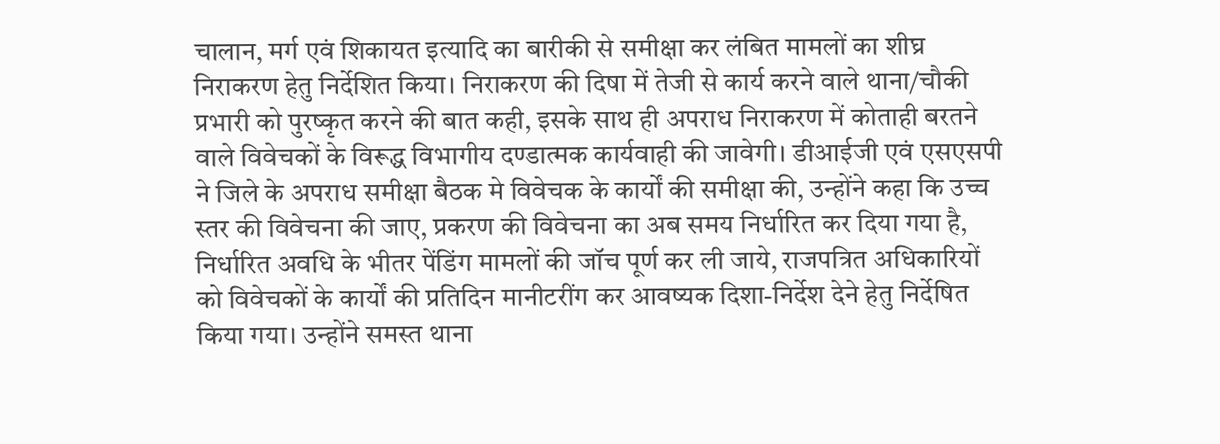चालान, मर्ग एवं शिकायत इत्यादि का बारीकी से समीक्षा कर लंबित मामलों का शीघ्र निराकरण हेतु निर्देशित किया। निराकरण की दिषा में तेजी से कार्य करने वाले थाना/चौकी प्रभारी को पुरष्कृत करने की बात कही, इसके साथ ही अपराध निराकरण में कोताही बरतने वाले विवेचकों के विरूद्ध विभागीय दण्डात्मक कार्यवाही की जावेगी। डीआईजी एवं एसएसपी ने जिले के अपराध समीक्षा बैठक मे विवेचक के कार्यों की समीक्षा की, उन्होंने कहा कि उच्च स्तर की विवेचना की जाए, प्रकरण की विवेचना का अब समय निर्धारित कर दिया गया है, निर्धारित अवधि के भीतर पेंडिंग मामलों की जॉच पूर्ण कर ली जाये, राजपत्रित अधिकारियों को विवेचकों के कार्यों की प्रतिदिन मानीटरींग कर आवष्यक दिशा-निर्देश देने हेतु निर्देषित किया गया। उन्होंने समस्त थाना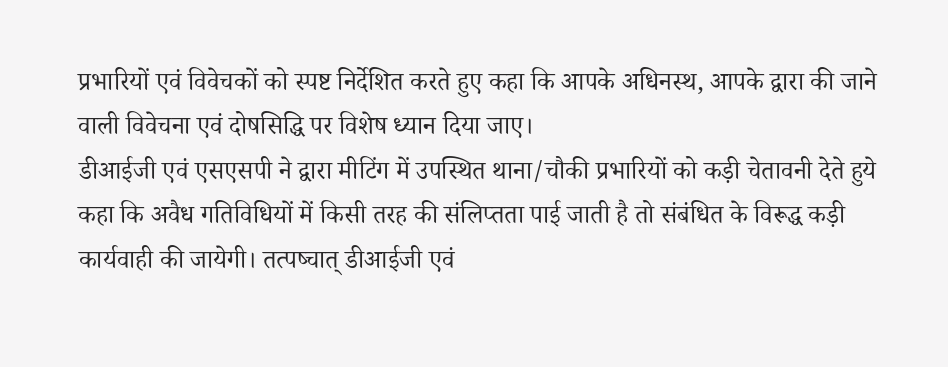प्रभारियों एवं विवेचकों को स्पष्ट निर्देशित करते हुए कहा कि आपके अधिनस्थ, आपके द्वारा की जाने वाली विवेचना एवं दोषसिद्धि पर विशेष ध्यान दिया जाए।
डीआईजी एवं एसएसपी ने द्वारा मीटिंग में उपस्थित थाना/चौकी प्रभारियों को कड़ी चेतावनी देते हुये कहा कि अवैध गतिविधियों में किसी तरह की संलिप्तता पाई जाती है तो संबंधित के विरूद्ध कड़ी कार्यवाही की जायेगी। तत्पष्चात् डीआईजी एवं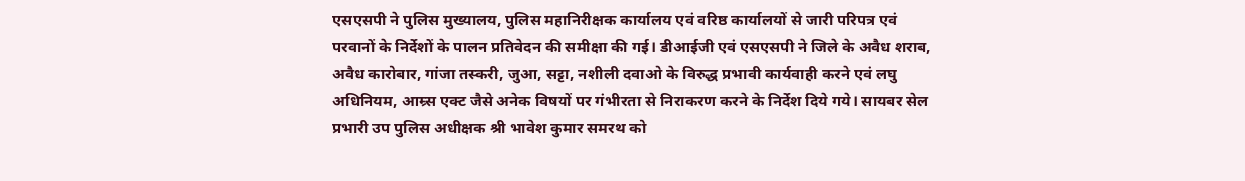एसएसपी ने पुलिस मुख्यालय, पुलिस महानिरीक्षक कार्यालय एवं वरिष्ठ कार्यालयों से जारी परिपत्र एवं परवानों के निर्देशों के पालन प्रतिवेदन की समीक्षा की गई। डीआईजी एवं एसएसपी ने जिले के अवैध शराब, अवैध कारोबार, गांजा तस्करी, जुआ, सट्टा, नशीली दवाओ के विरुद्ध प्रभावी कार्यवाही करने एवं लघु अधिनियम, आम्र्स एक्ट जैसे अनेक विषयों पर गंभीरता से निराकरण करने के निर्देश दिये गये। सायबर सेल प्रभारी उप पुलिस अधीक्षक श्री भावेश कुमार समरथ को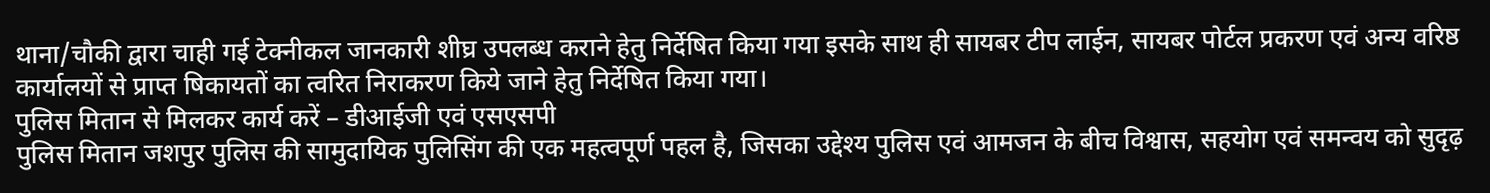थाना/चौकी द्वारा चाही गई टेक्नीकल जानकारी शीघ्र उपलब्ध कराने हेतु निर्देषित किया गया इसके साथ ही सायबर टीप लाईन, सायबर पोर्टल प्रकरण एवं अन्य वरिष्ठ कार्यालयों से प्राप्त षिकायतों का त्वरित निराकरण किये जाने हेतु निर्देषित किया गया।
पुलिस मितान से मिलकर कार्य करें – डीआईजी एवं एसएसपी
पुलिस मितान जशपुर पुलिस की सामुदायिक पुलिसिंग की एक महत्वपूर्ण पहल है, जिसका उद्देश्य पुलिस एवं आमजन के बीच विश्वास, सहयोग एवं समन्वय को सुदृढ़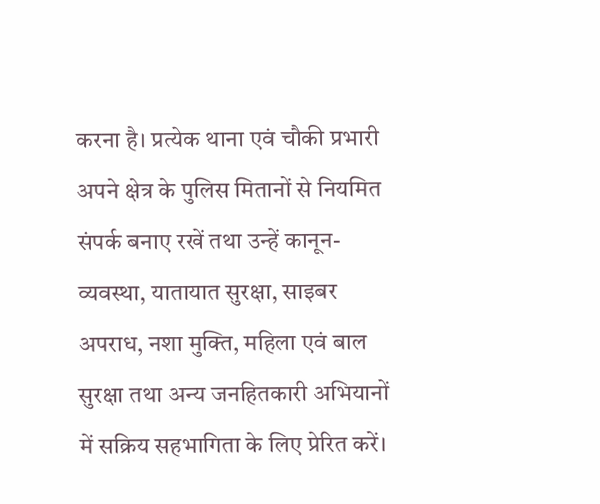करना है। प्रत्येक थाना एवं चौकी प्रभारी अपने क्षेत्र के पुलिस मितानों से नियमित संपर्क बनाए रखें तथा उन्हें कानून-व्यवस्था, यातायात सुरक्षा, साइबर अपराध, नशा मुक्ति, महिला एवं बाल सुरक्षा तथा अन्य जनहितकारी अभियानों में सक्रिय सहभागिता के लिए प्रेरित करें।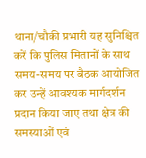थाना/चौकी प्रभारी यह सुनिश्चित करें कि पुलिस मितानों के साथ समय-समय पर बैठक आयोजित कर उन्हें आवश्यक मार्गदर्शन प्रदान किया जाए तथा क्षेत्र की समस्याओं एवं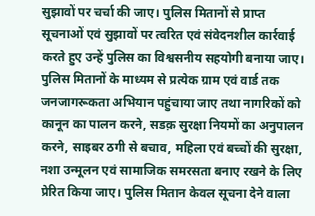सुझावों पर चर्चा की जाए। पुलिस मितानों से प्राप्त सूचनाओं एवं सुझावों पर त्वरित एवं संवेदनशील कार्रवाई करते हुए उन्हें पुलिस का विश्वसनीय सहयोगी बनाया जाए। पुलिस मितानों के माध्यम से प्रत्येक ग्राम एवं वार्ड तक जनजागरूकता अभियान पहुंचाया जाए तथा नागरिकों को कानून का पालन करने, सडक़ सुरक्षा नियमों का अनुपालन करने, साइबर ठगी से बचाव, महिला एवं बच्चों की सुरक्षा, नशा उन्मूलन एवं सामाजिक समरसता बनाए रखने के लिए प्रेरित किया जाए। पुलिस मितान केवल सूचना देने वाला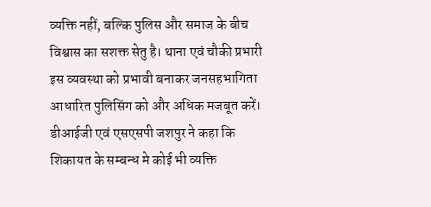व्यक्ति नहीं, बल्कि पुलिस और समाज के बीच विश्वास का सशक्त सेतु है। थाना एवं चौकी प्रभारी इस व्यवस्था को प्रभावी बनाकर जनसहभागिता आधारित पुलिसिंग को और अधिक मजबूत करें। डीआईजी एवं एसएसपी जशपुर ने कहा कि शिकायत के सम्बन्ध मे कोई भी व्यक्ति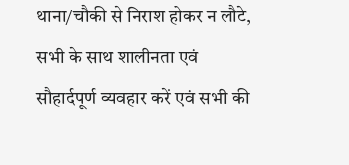थाना/चौकी से निराश होकर न लौटे, सभी के साथ शालीनता एवं सौहार्दपूर्ण व्यवहार करें एवं सभी की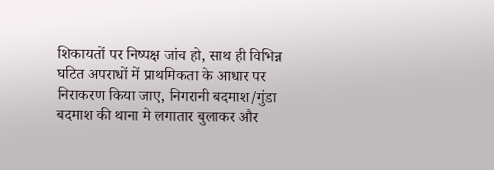शिकायतों पर निष्पक्ष जांच हो, साथ ही विभिन्न घटित अपराधों में प्राथमिकता के आधार पर निराकरण किया जाए, निगरानी बदमाश/गुंडा बदमाश की थाना मे लगातार बुलाकर और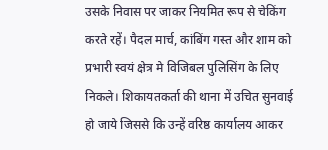उसके निवास पर जाकर नियमित रूप से चेकिंग करते रहें। पैदल मार्च, कांबिंग गस्त और शाम को प्रभारी स्वयं क्षेत्र मे विजिबल पुलिसिंग के लिए निकले। शिकायतकर्ता की थाना में उचित सुनवाई हो जाये जिससे कि उन्हें वरिष्ठ कार्यालय आकर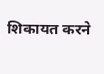शिकायत करने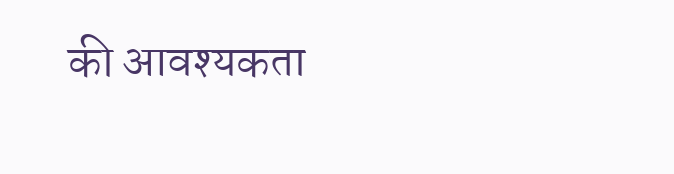की आवश्यकता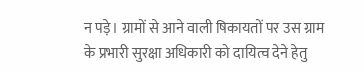न पड़े। ग्रामों से आने वाली षिकायतों पर उस ग्राम के प्रभारी सुरक्षा अधिकारी को दायित्व देने हेतु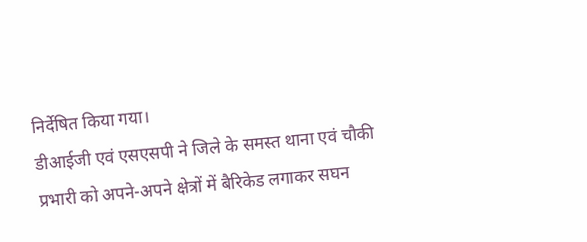निर्देषित किया गया।
डीआईजी एवं एसएसपी ने जिले के समस्त थाना एवं चौकी प्रभारी को अपने-अपने क्षेत्रों में बैरिकेड लगाकर सघन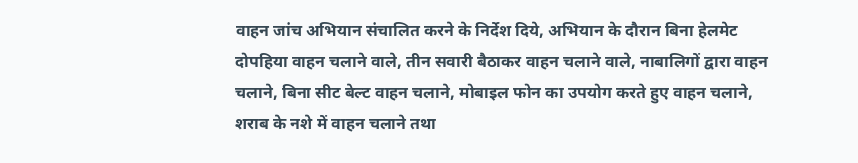वाहन जांच अभियान संचालित करने के निर्देश दिये, अभियान के दौरान बिना हेलमेट दोपहिया वाहन चलाने वाले, तीन सवारी बैठाकर वाहन चलाने वाले, नाबालिगों द्वारा वाहन चलाने, बिना सीट बेल्ट वाहन चलाने, मोबाइल फोन का उपयोग करते हुए वाहन चलाने, शराब के नशे में वाहन चलाने तथा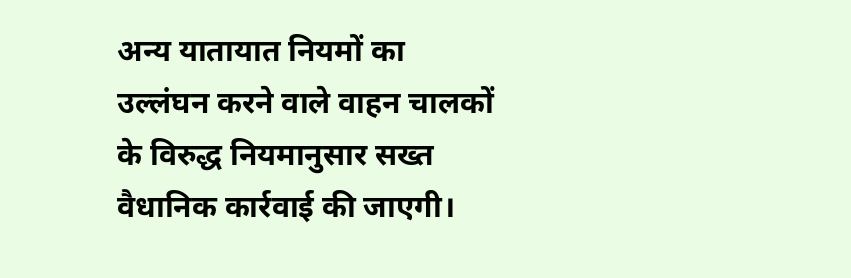अन्य यातायात नियमों का उल्लंघन करने वाले वाहन चालकों के विरुद्ध नियमानुसार सख्त वैधानिक कार्रवाई की जाएगी।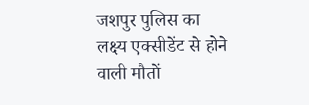जशपुर पुलिस का लक्ष्य एक्सीडेंट से होने वाली मौतों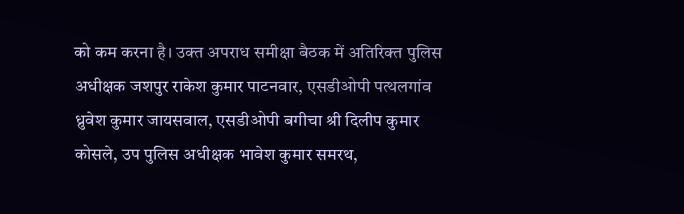को कम करना है। उक्त अपराध समीक्षा बैठक में अतिरिक्त पुलिस अधीक्षक जशपुर राकेश कुमार पाटनवार, एसडीओपी पत्थलगांव ध्रुवेश कुमार जायसवाल, एसडीओपी बगीचा श्री दिलीप कुमार कोसले, उप पुलिस अधीक्षक भावेश कुमार समरथ,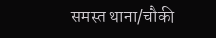समस्त थाना/चौकी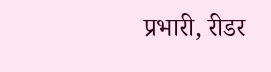प्रभारी, रीडर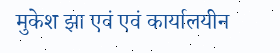मुकेश झा एवं एवं कार्यालयीन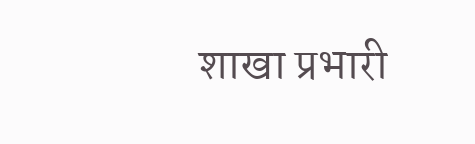शाखा प्रभारी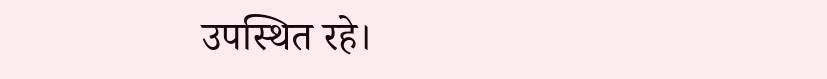उपस्थित रहे।